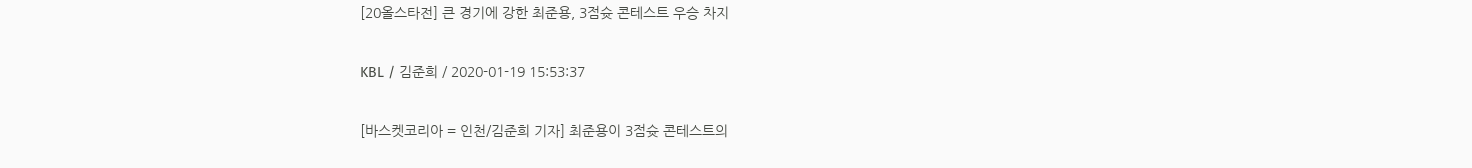[20올스타전] 큰 경기에 강한 최준용, 3점슛 콘테스트 우승 차지

KBL / 김준희 / 2020-01-19 15:53:37

[바스켓코리아 = 인천/김준희 기자] 최준용이 3점슛 콘테스트의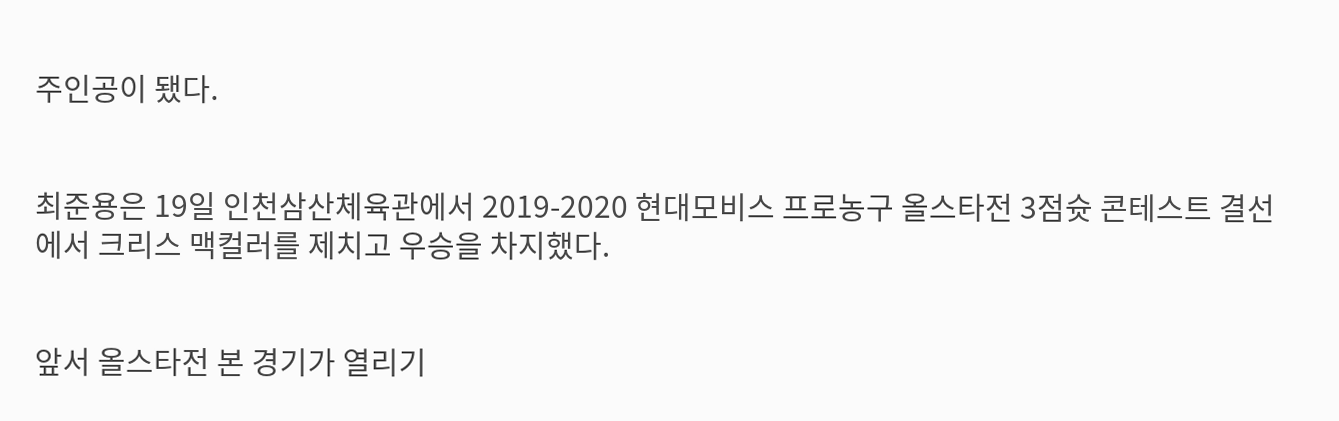주인공이 됐다.


최준용은 19일 인천삼산체육관에서 2019-2020 현대모비스 프로농구 올스타전 3점슛 콘테스트 결선에서 크리스 맥컬러를 제치고 우승을 차지했다.


앞서 올스타전 본 경기가 열리기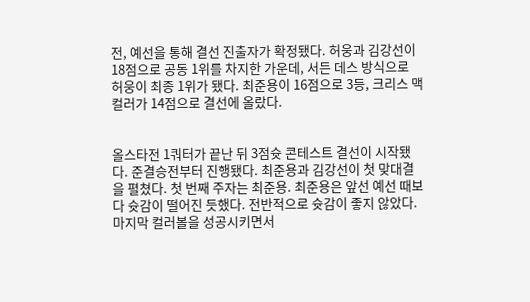전, 예선을 통해 결선 진출자가 확정됐다. 허웅과 김강선이 18점으로 공동 1위를 차지한 가운데, 서든 데스 방식으로 허웅이 최종 1위가 됐다. 최준용이 16점으로 3등, 크리스 맥컬러가 14점으로 결선에 올랐다.


올스타전 1쿼터가 끝난 뒤 3점슛 콘테스트 결선이 시작됐다. 준결승전부터 진행됐다. 최준용과 김강선이 첫 맞대결을 펼쳤다. 첫 번째 주자는 최준용. 최준용은 앞선 예선 때보다 슛감이 떨어진 듯했다. 전반적으로 슛감이 좋지 않았다. 마지막 컬러볼을 성공시키면서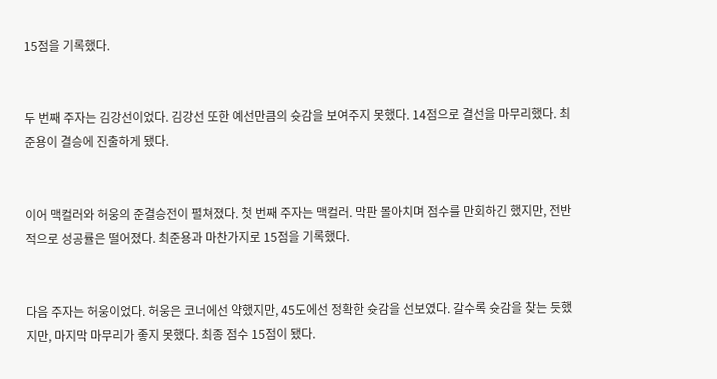15점을 기록했다.


두 번째 주자는 김강선이었다. 김강선 또한 예선만큼의 슛감을 보여주지 못했다. 14점으로 결선을 마무리했다. 최준용이 결승에 진출하게 됐다.


이어 맥컬러와 허웅의 준결승전이 펼쳐졌다. 첫 번째 주자는 맥컬러. 막판 몰아치며 점수를 만회하긴 했지만, 전반적으로 성공률은 떨어졌다. 최준용과 마찬가지로 15점을 기록했다.


다음 주자는 허웅이었다. 허웅은 코너에선 약했지만, 45도에선 정확한 슛감을 선보였다. 갈수록 슛감을 찾는 듯했지만, 마지막 마무리가 좋지 못했다. 최종 점수 15점이 됐다.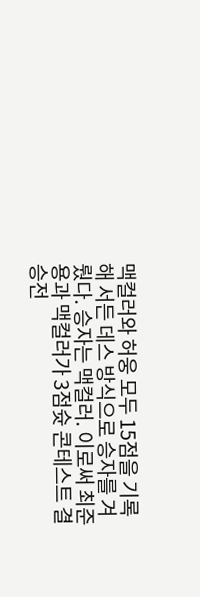맥컬러와 허웅 모두 15점을 기록해 서든 데스 방식으로 승자를 겨뤘다. 승자는 맥컬러. 이로써 최준용과 맥컬러가 3점슛 콘테스트 결승전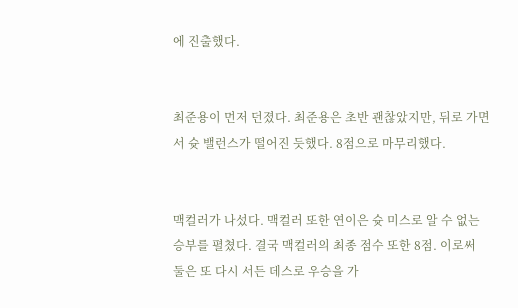에 진출했다.


최준용이 먼저 던졌다. 최준용은 초반 괜찮았지만, 뒤로 가면서 슛 밸런스가 떨어진 듯했다. 8점으로 마무리했다.


맥컬러가 나섰다. 맥컬러 또한 연이은 슛 미스로 알 수 없는 승부를 펼쳤다. 결국 맥컬러의 최종 점수 또한 8점. 이로써 둘은 또 다시 서든 데스로 우승을 가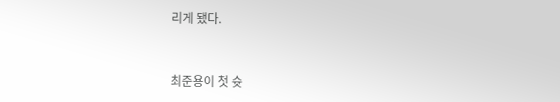리게 됐다.


최준용이 첫 슛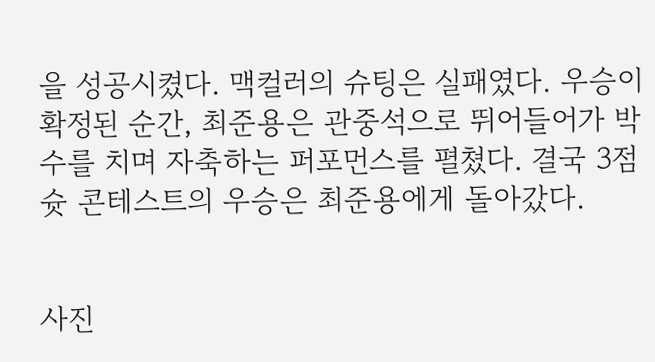을 성공시켰다. 맥컬러의 슈팅은 실패였다. 우승이 확정된 순간, 최준용은 관중석으로 뛰어들어가 박수를 치며 자축하는 퍼포먼스를 펼쳤다. 결국 3점슛 콘테스트의 우승은 최준용에게 돌아갔다.


사진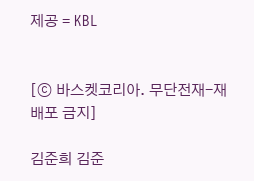제공 = KBL


[ⓒ 바스켓코리아. 무단전재-재배포 금지]

김준희 김준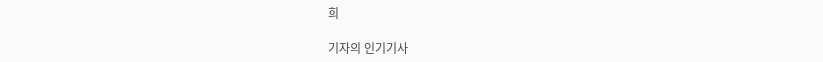희

기자의 인기기사